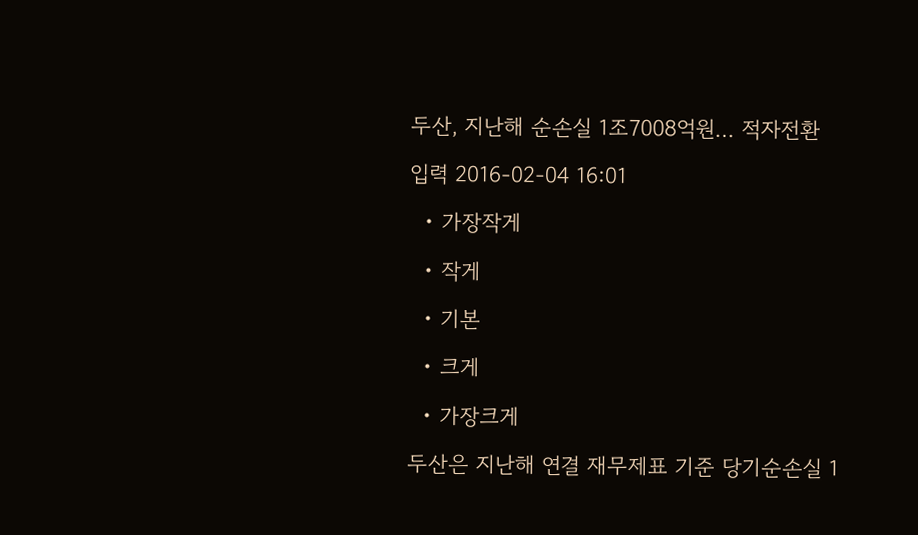두산, 지난해 순손실 1조7008억원… 적자전환

입력 2016-02-04 16:01

  • 가장작게

  • 작게

  • 기본

  • 크게

  • 가장크게

두산은 지난해 연결 재무제표 기준 당기순손실 1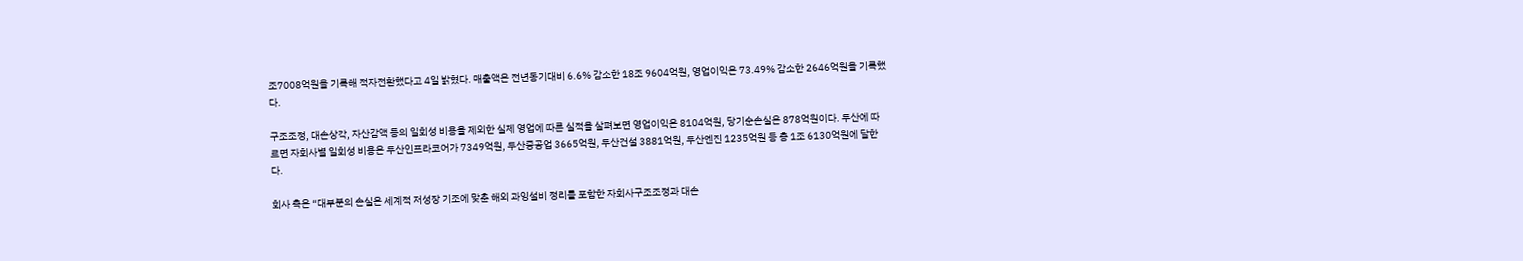조7008억원을 기록해 적자전환했다고 4일 밝혔다. 매출액은 전년동기대비 6.6% 감소한 18조 9604억원, 영업이익은 73.49% 감소한 2646억원을 기록했다.

구조조정, 대손상각, 자산감액 등의 일회성 비용을 제외한 실제 영업에 따른 실적을 살펴보면 영업이익은 8104억원, 당기순손실은 878억원이다. 두산에 따르면 자회사별 일회성 비용은 두산인프라코어가 7349억원, 두산중공업 3665억원, 두산건설 3881억원, 두산엔진 1235억원 등 총 1조 6130억원에 달한다.

회사 측은 “대부분의 손실은 세계적 저성장 기조에 맞춘 해외 과잉설비 정리를 포함한 자회사구조조정과 대손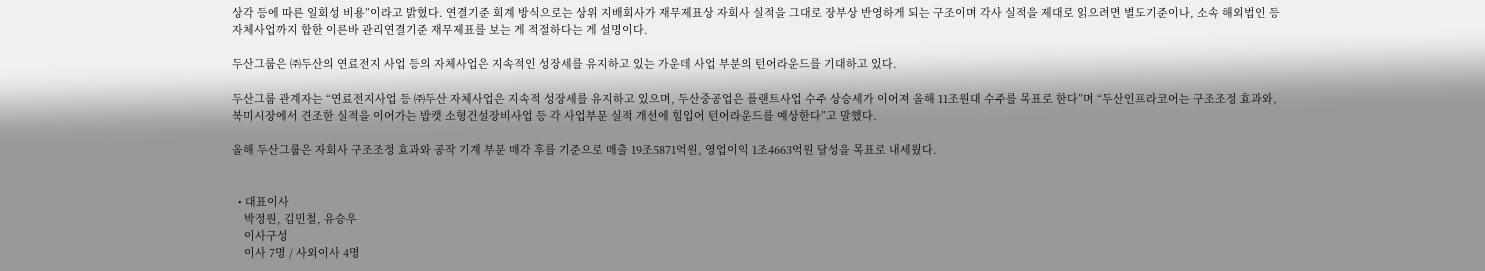상각 등에 따른 일회성 비용”이라고 밝혔다. 연결기준 회계 방식으로는 상위 지배회사가 재무제표상 자회사 실적을 그대로 장부상 반영하게 되는 구조이며 각사 실적을 제대로 읽으려면 별도기준이나, 소속 해외법인 등 자체사업까지 합한 이른바 관리연결기준 재무제표를 보는 게 적절하다는 게 설명이다.

두산그룹은 ㈜두산의 연료전지 사업 등의 자체사업은 지속적인 성장세를 유지하고 있는 가운데 사업 부분의 턴어라운드를 기대하고 있다.

두산그룹 관계자는 “연료전지사업 등 ㈜두산 자체사업은 지속적 성장세를 유지하고 있으며, 두산중공업은 플랜트사업 수주 상승세가 이어져 올해 11조원대 수주를 목표로 한다”며 “두산인프라코어는 구조조정 효과와, 북미시장에서 견조한 실적을 이어가는 밥캣 소형건설장비사업 등 각 사업부문 실적 개선에 힘입어 턴어라운드를 예상한다”고 말했다.

올해 두산그룹은 자회사 구조조정 효과와 공작 기계 부문 매각 후를 기준으로 매출 19조5871억원, 영업이익 1조4663억원 달성을 목표로 내세웠다.


  • 대표이사
    박정원, 김민철, 유승우
    이사구성
    이사 7명 / 사외이사 4명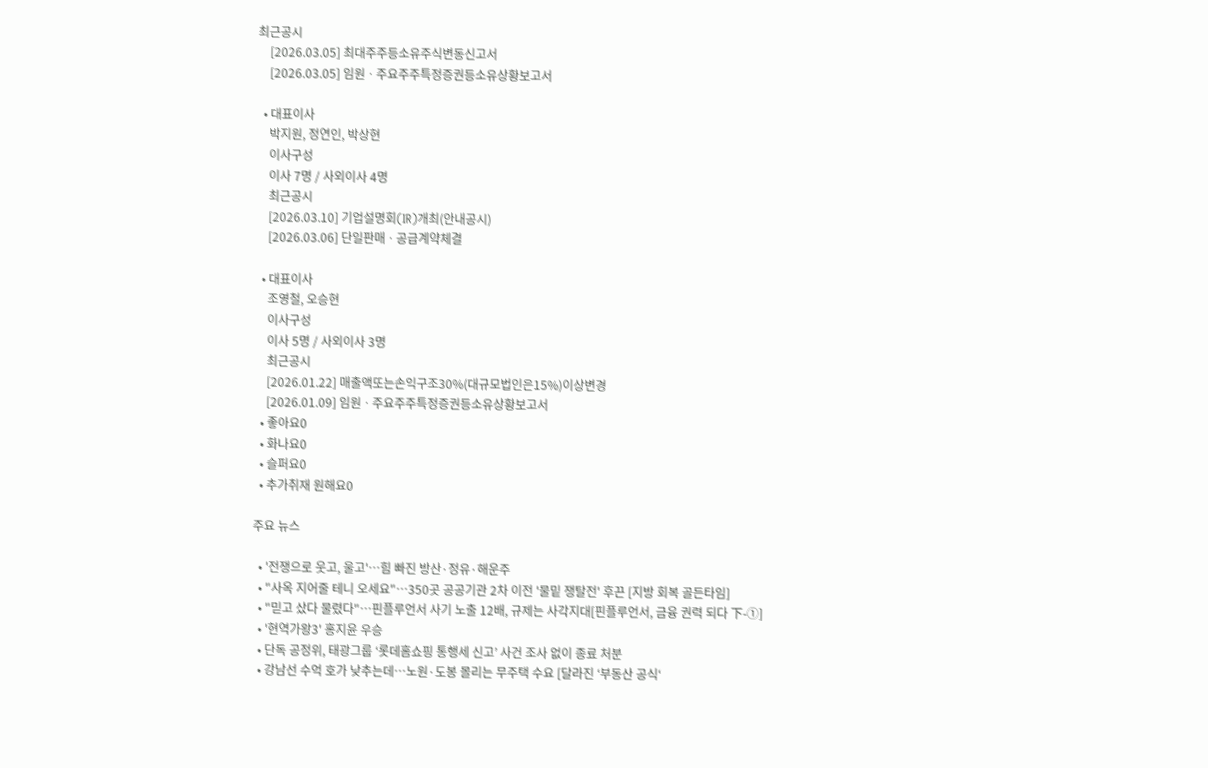최근공시
    [2026.03.05] 최대주주등소유주식변동신고서
    [2026.03.05] 임원ㆍ주요주주특정증권등소유상황보고서

  • 대표이사
    박지원, 정연인, 박상현
    이사구성
    이사 7명 / 사외이사 4명
    최근공시
    [2026.03.10] 기업설명회(IR)개최(안내공시)
    [2026.03.06] 단일판매ㆍ공급계약체결

  • 대표이사
    조영철, 오승현
    이사구성
    이사 5명 / 사외이사 3명
    최근공시
    [2026.01.22] 매출액또는손익구조30%(대규모법인은15%)이상변경
    [2026.01.09] 임원ㆍ주요주주특정증권등소유상황보고서
  • 좋아요0
  • 화나요0
  • 슬퍼요0
  • 추가취재 원해요0

주요 뉴스

  • '전쟁으로 웃고, 울고'…힘 빠진 방산·정유·해운주
  • "사옥 지어줄 테니 오세요"⋯350곳 공공기관 2차 이전 '물밑 쟁탈전' 후끈 [지방 회복 골든타임]
  • "믿고 샀다 물렸다"…핀플루언서 사기 노출 12배, 규제는 사각지대[핀플루언서, 금융 권력 되다 下-①]
  • '현역가왕3' 홍지윤 우승
  • 단독 공정위, 태광그룹 ‘롯데홈쇼핑 통행세 신고’ 사건 조사 없이 종료 처분
  • 강남선 수억 호가 낮추는데⋯노원·도봉 몰리는 무주택 수요 [달라진 ‘부동산 공식‘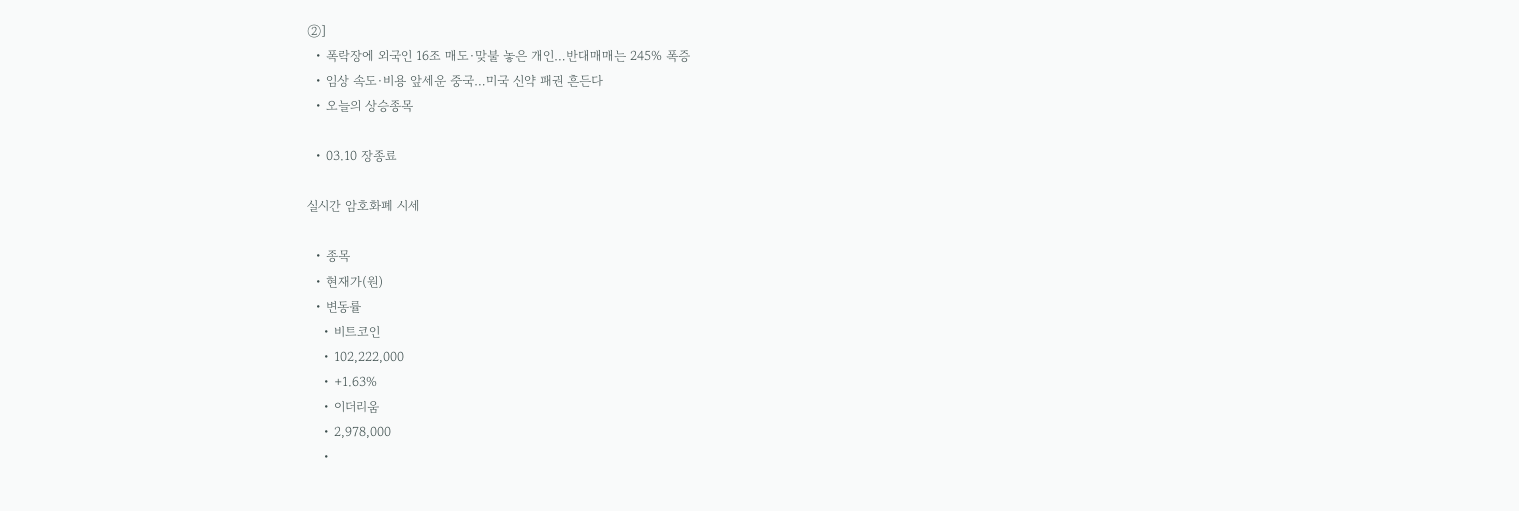②]
  • 폭락장에 외국인 16조 매도·맞불 놓은 개인…반대매매는 245% 폭증
  • 임상 속도·비용 앞세운 중국…미국 신약 패권 흔든다
  • 오늘의 상승종목

  • 03.10 장종료

실시간 암호화폐 시세

  • 종목
  • 현재가(원)
  • 변동률
    • 비트코인
    • 102,222,000
    • +1.63%
    • 이더리움
    • 2,978,000
    •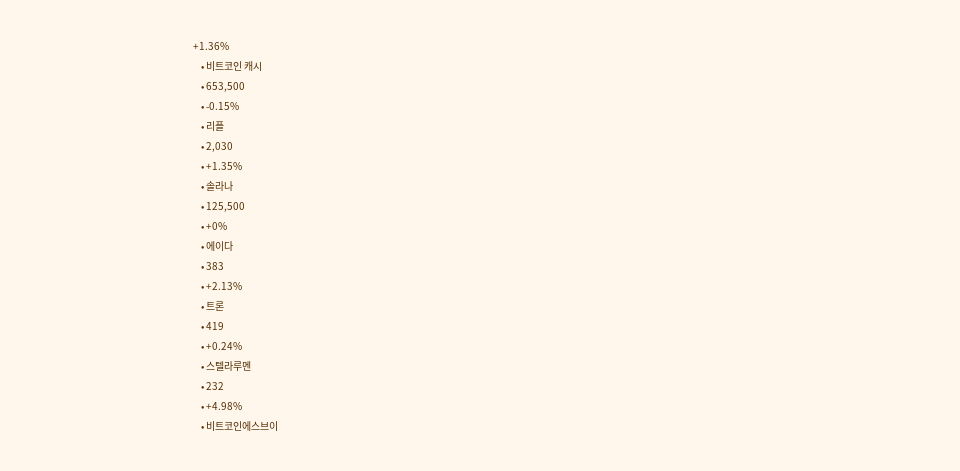+1.36%
    • 비트코인 캐시
    • 653,500
    • -0.15%
    • 리플
    • 2,030
    • +1.35%
    • 솔라나
    • 125,500
    • +0%
    • 에이다
    • 383
    • +2.13%
    • 트론
    • 419
    • +0.24%
    • 스텔라루멘
    • 232
    • +4.98%
    • 비트코인에스브이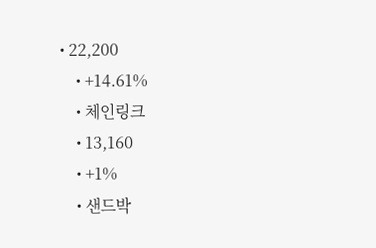• 22,200
    • +14.61%
    • 체인링크
    • 13,160
    • +1%
    • 샌드박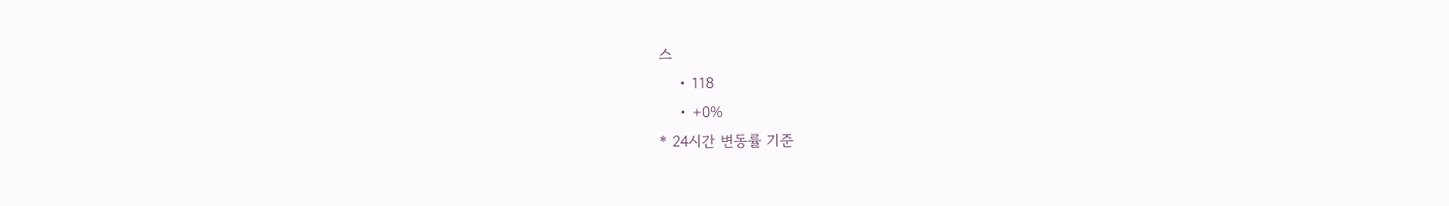스
    • 118
    • +0%
* 24시간 변동률 기준